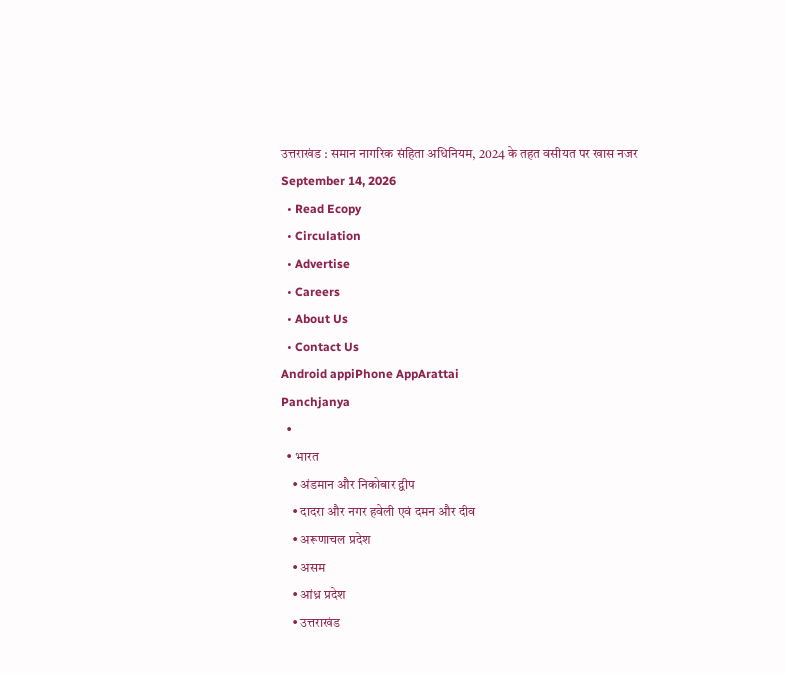उत्तराखंड : समान नागरिक संहिता अधिनियम, 2024 के तहत वसीयत पर खास नजर
September 14, 2026
  • Read Ecopy
  • Circulation
  • Advertise
  • Careers
  • About Us
  • Contact Us
Android appiPhone AppArattai
Panchjanya
  •
  • भारत
    • अंडमान और निकोबार द्वीप
    • दादरा और नगर हवेली एवं दमन और दीव
    • अरूणाचल प्रदेश
    • असम
    • आंध्र प्रदेश
    • उत्तराखंड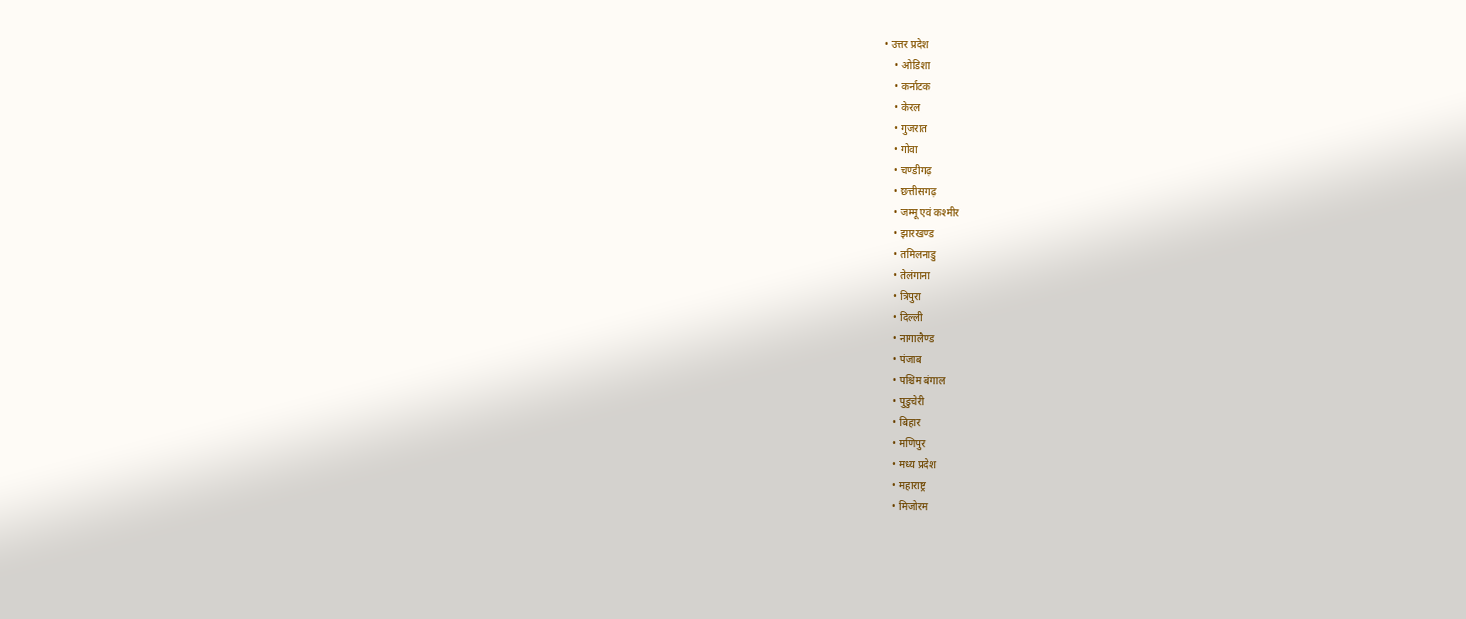• उत्तर प्रदेश
    • ओडिशा
    • कर्नाटक
    • केरल
    • गुजरात
    • गोवा
    • चण्‍डीगढ़
    • छत्तीसगढ़
    • जम्‍मू एवं कश्‍मीर
    • झारखण्‍ड
    • तमिलनाडु
    • तेलंगाना
    • त्रिपुरा
    • दिल्ली
    • नागालैण्‍ड
    • पंजाब
    • पश्चिम बंगाल
    • पुडुचेरी
    • बिहार
    • मणिपुर
    • मध्य प्रदेश
    • महाराष्ट्र
    • मिजोरम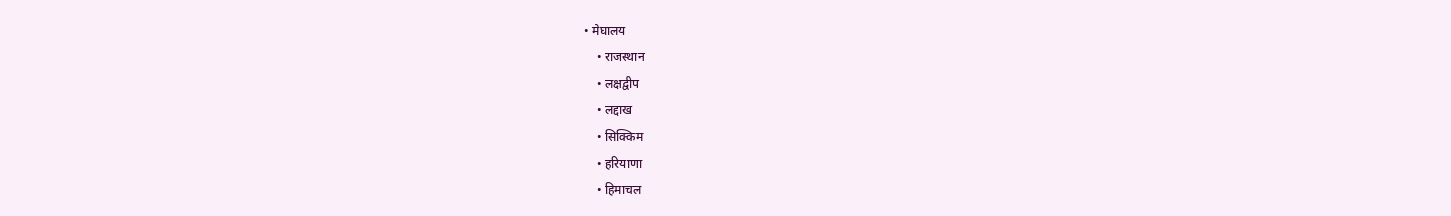• मेघालय
    • राजस्थान
    • लक्षद्वीप
    • लद्दाख
    • सिक्किम
    • हरियाणा
    • हिमाचल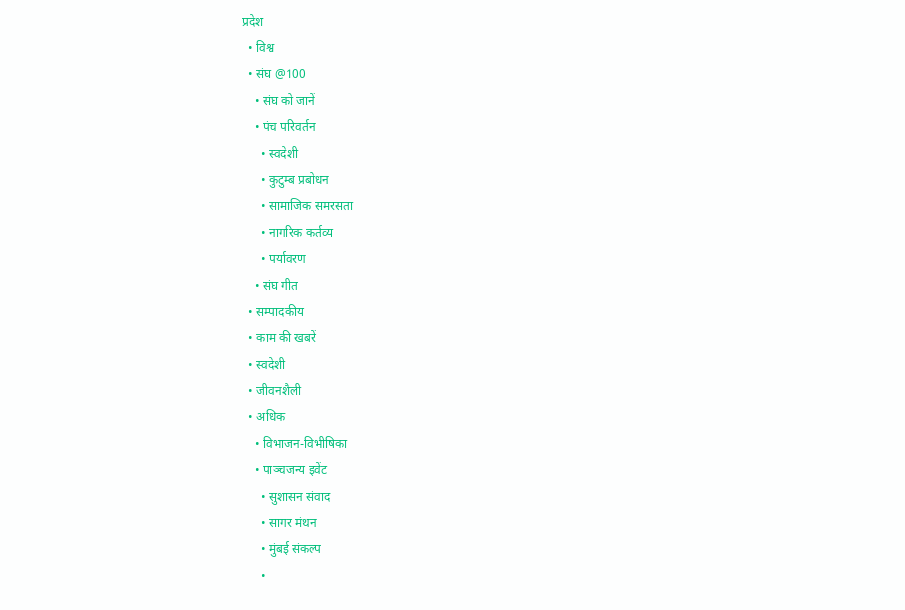प्रदेश
  • विश्व
  • संघ @100
    • संघ को जानें
    • पंच परिवर्तन
      • स्वदेशी
      • कुटुम्ब प्रबोधन
      • सामाजिक समरसता
      • नागरिक कर्तव्य
      • पर्यावरण
    • संघ गीत
  • सम्पादकीय
  • काम की खबरें
  • स्वदेशी
  • जीवनशैली
  • अधिक
    • विभाजन-विभीषिका
    • पाञ्चजन्य इवेंट
      • सुशासन संवाद
      • सागर मंथन
      • मुंबई संकल्प
      •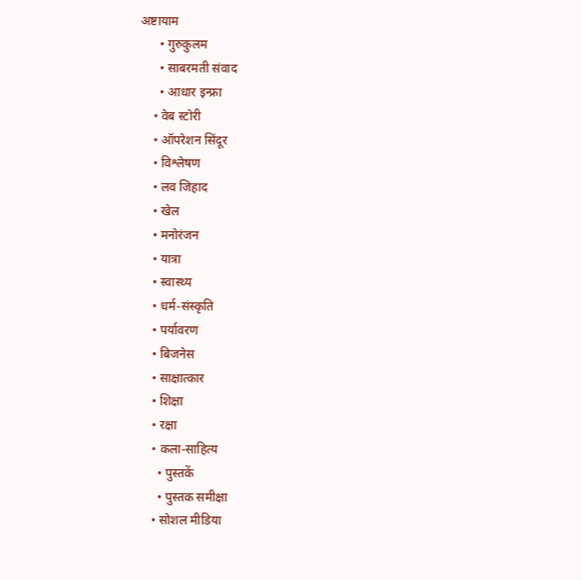अष्टायाम
      • गुरुकुलम
      • साबरमती संवाद
      • आधार इन्फ्रा
    • वेब स्टोरी
    • ऑपरेशन सिंदूर
    • विश्लेषण
    • लव जिहाद
    • खेल
    • मनोरंजन
    • यात्रा
    • स्वास्थ्य
    • धर्म-संस्कृति
    • पर्यावरण
    • बिजनेस
    • साक्षात्कार
    • शिक्षा
    • रक्षा
    • कला-साहित्य
      • पुस्तकें
      • पुस्तक समीक्षा
    • सोशल मीडिया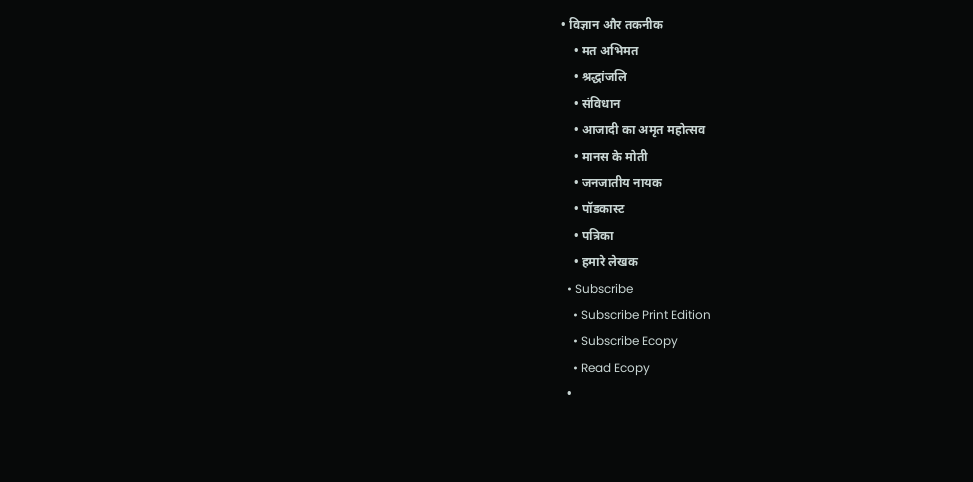• विज्ञान और तकनीक
    • मत अभिमत
    • श्रद्धांजलि
    • संविधान
    • आजादी का अमृत महोत्सव
    • मानस के मोती
    • जनजातीय नायक
    • पॉडकास्ट
    • पत्रिका
    • हमारे लेखक
  • Subscribe
    • Subscribe Print Edition
    • Subscribe Ecopy
    • Read Ecopy
  •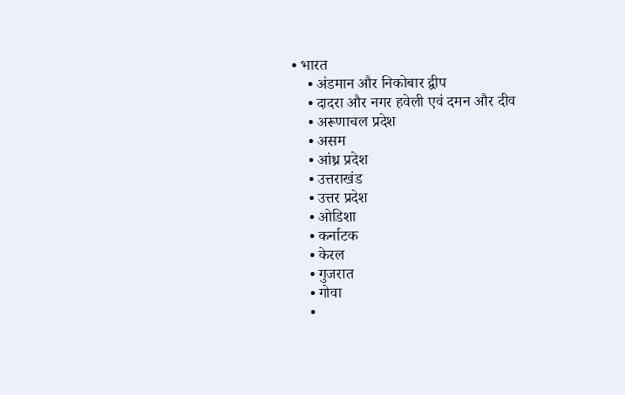• भारत
    • अंडमान और निकोबार द्वीप
    • दादरा और नगर हवेली एवं दमन और दीव
    • अरूणाचल प्रदेश
    • असम
    • आंध्र प्रदेश
    • उत्तराखंड
    • उत्तर प्रदेश
    • ओडिशा
    • कर्नाटक
    • केरल
    • गुजरात
    • गोवा
    •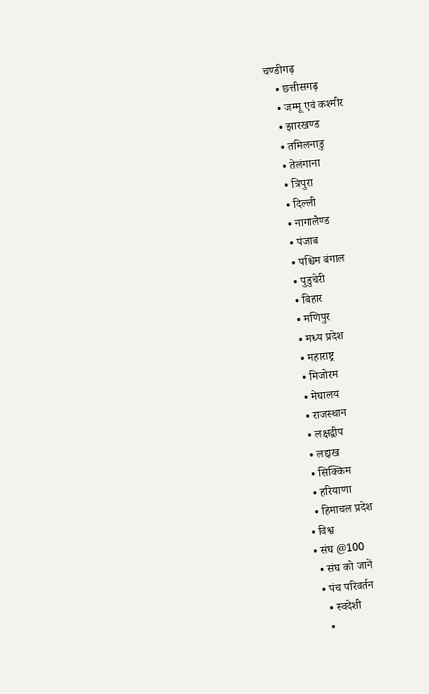चण्‍डीगढ़
    • छत्तीसगढ़
    • जम्‍मू एवं कश्‍मीर
    • झारखण्‍ड
    • तमिलनाडु
    • तेलंगाना
    • त्रिपुरा
    • दिल्ली
    • नागालैण्‍ड
    • पंजाब
    • पश्चिम बंगाल
    • पुडुचेरी
    • बिहार
    • मणिपुर
    • मध्य प्रदेश
    • महाराष्ट्र
    • मिजोरम
    • मेघालय
    • राजस्थान
    • लक्षद्वीप
    • लद्दाख
    • सिक्किम
    • हरियाणा
    • हिमाचल प्रदेश
  • विश्व
  • संघ @100
    • संघ को जानें
    • पंच परिवर्तन
      • स्वदेशी
      •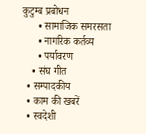कुटुम्ब प्रबोधन
      • सामाजिक समरसता
      • नागरिक कर्तव्य
      • पर्यावरण
    • संघ गीत
  • सम्पादकीय
  • काम की खबरें
  • स्वदेशी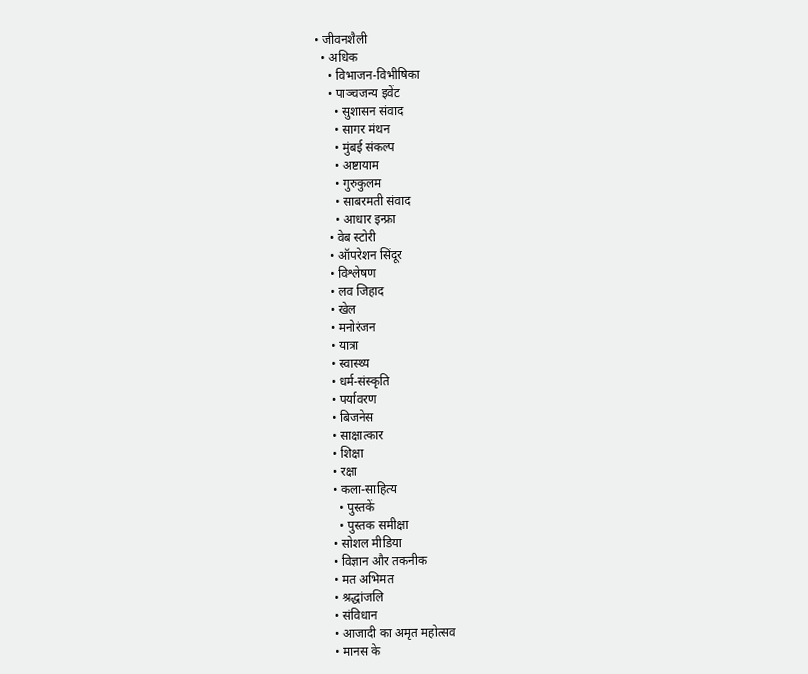• जीवनशैली
  • अधिक
    • विभाजन-विभीषिका
    • पाञ्चजन्य इवेंट
      • सुशासन संवाद
      • सागर मंथन
      • मुंबई संकल्प
      • अष्टायाम
      • गुरुकुलम
      • साबरमती संवाद
      • आधार इन्फ्रा
    • वेब स्टोरी
    • ऑपरेशन सिंदूर
    • विश्लेषण
    • लव जिहाद
    • खेल
    • मनोरंजन
    • यात्रा
    • स्वास्थ्य
    • धर्म-संस्कृति
    • पर्यावरण
    • बिजनेस
    • साक्षात्कार
    • शिक्षा
    • रक्षा
    • कला-साहित्य
      • पुस्तकें
      • पुस्तक समीक्षा
    • सोशल मीडिया
    • विज्ञान और तकनीक
    • मत अभिमत
    • श्रद्धांजलि
    • संविधान
    • आजादी का अमृत महोत्सव
    • मानस के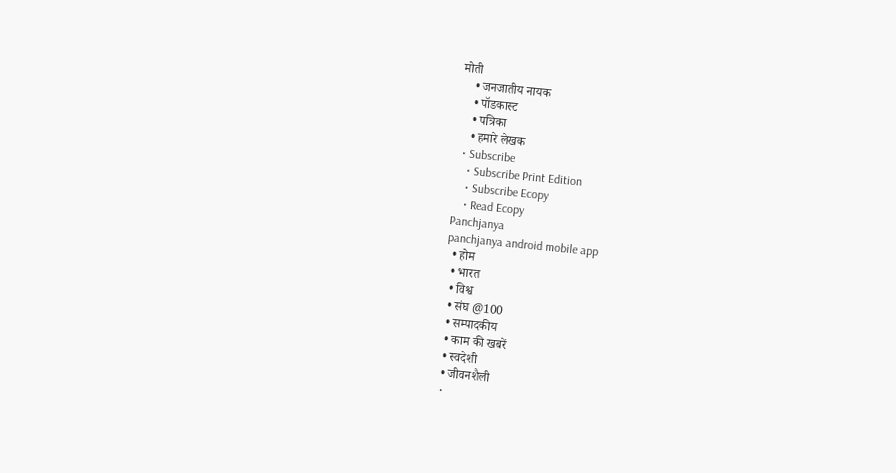मोती
    • जनजातीय नायक
    • पॉडकास्ट
    • पत्रिका
    • हमारे लेखक
  • Subscribe
    • Subscribe Print Edition
    • Subscribe Ecopy
    • Read Ecopy
Panchjanya
panchjanya android mobile app
  • होम
  • भारत
  • विश्व
  • संघ @100
  • सम्पादकीय
  • काम की खबरें
  • स्वदेशी
  • जीवनशैली
  •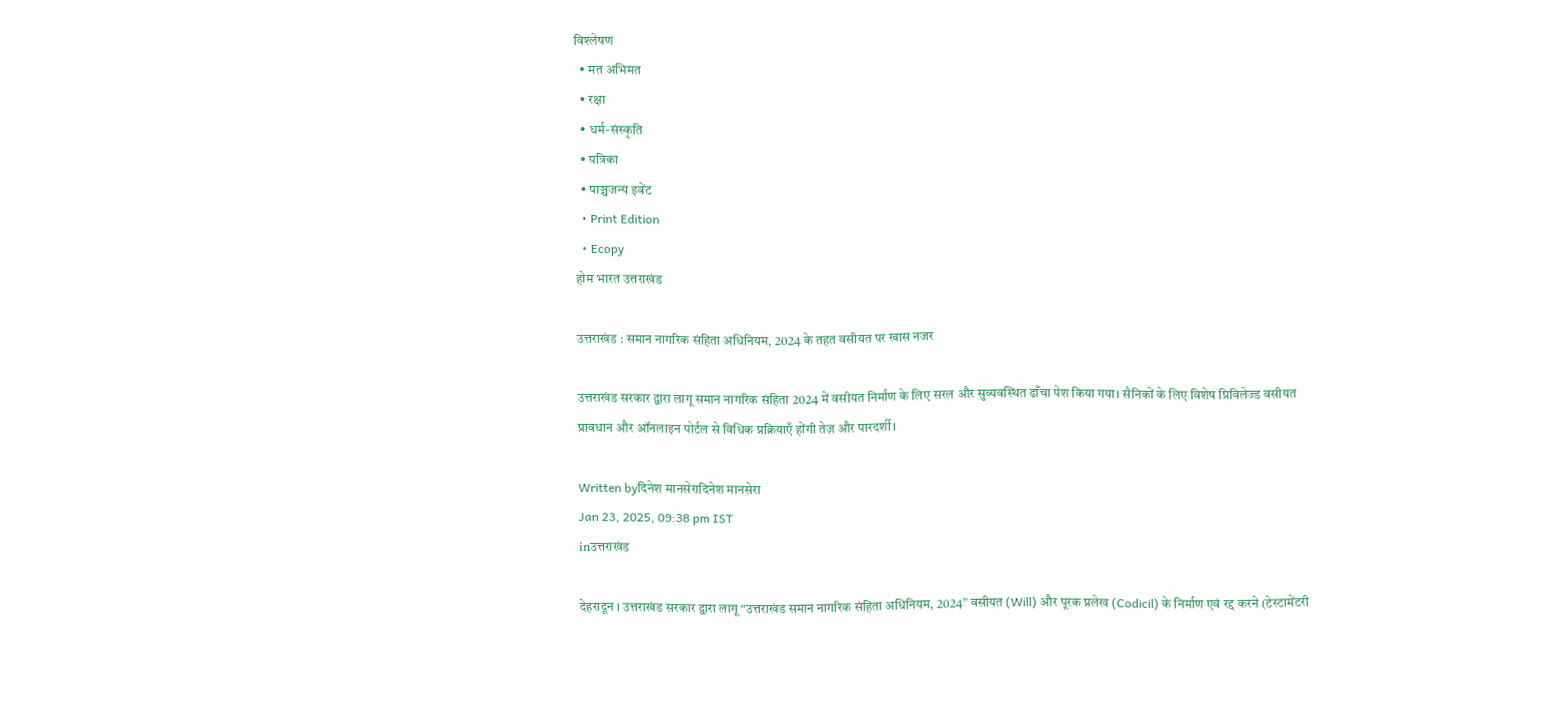विश्लेषण
  • मत अभिमत
  • रक्षा
  • धर्म-संस्कृति
  • पत्रिका
  • पाञ्चजन्य इवेंट
  • Print Edition
  • Ecopy
होम भारत उत्तराखंड

उत्तराखंड : समान नागरिक संहिता अधिनियम, 2024 के तहत वसीयत पर खास नजर

उत्तराखंड सरकार द्वारा लागू समान नागरिक संहिता 2024 में वसीयत निर्माण के लिए सरल और सुव्यवस्थित ढाँचा पेश किया गया। सैनिकों के लिए विशेष प्रिविलेज्ड वसीयत प्रावधान और ऑनलाइन पोर्टल से विधिक प्रक्रियाएँ होंगी तेज़ और पारदर्शी।

Written byदिनेश मानसेरादिनेश मानसेरा
Jan 23, 2025, 09:38 pm IST
inउत्तराखंड

देहरादून । उत्तराखंड सरकार द्वारा लागू “उत्तराखंड समान नागरिक संहिता अधिनियम, 2024” वसीयत (Will) और पूरक प्रलेख (Codicil) के निर्माण एवं रद्द करने (टेस्टामेंटरी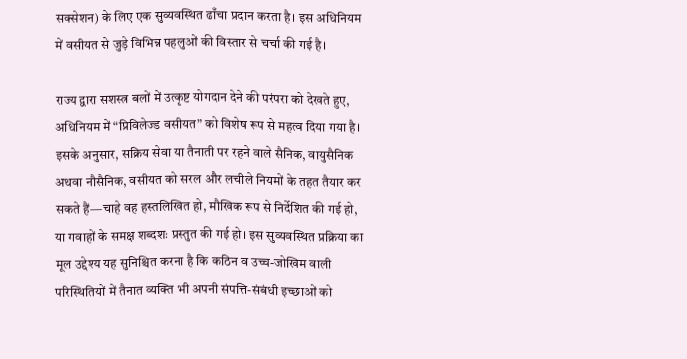सक्सेशन) के लिए एक सुव्यवस्थित ढाँचा प्रदान करता है। इस अधिनियम में वसीयत से जुड़े विभिन्न पहलुओं की विस्तार से चर्चा की गई है।

राज्य द्वारा सशस्त्र बलों में उत्कृष्ट योगदान देने की परंपरा को देखते हुए, अधिनियम में “प्रिविलेज्ड वसीयत” को विशेष रूप से महत्व दिया गया है। इसके अनुसार, सक्रिय सेवा या तैनाती पर रहने वाले सैनिक, वायुसैनिक अथवा नौसैनिक, वसीयत को सरल और लचीले नियमों के तहत तैयार कर सकते हैं—चाहे वह हस्तलिखित हो, मौखिक रूप से निर्देशित की गई हो, या गवाहों के समक्ष शब्दशः प्रस्तुत की गई हो। इस सुव्यवस्थित प्रक्रिया का मूल उद्देश्य यह सुनिश्चित करना है कि कठिन व उच्च-जोखिम वाली परिस्थितियों में तैनात व्यक्ति भी अपनी संपत्ति-संबंधी इच्छाओं को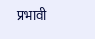प्रभावी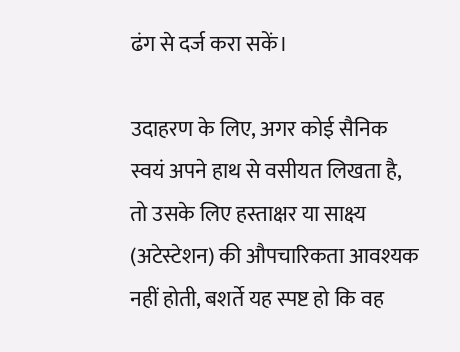ढंग से दर्ज करा सकें।

उदाहरण के लिए, अगर कोई सैनिक स्वयं अपने हाथ से वसीयत लिखता है, तो उसके लिए हस्ताक्षर या साक्ष्य (अटेस्टेशन) की औपचारिकता आवश्यक नहीं होती, बशर्ते यह स्पष्ट हो कि वह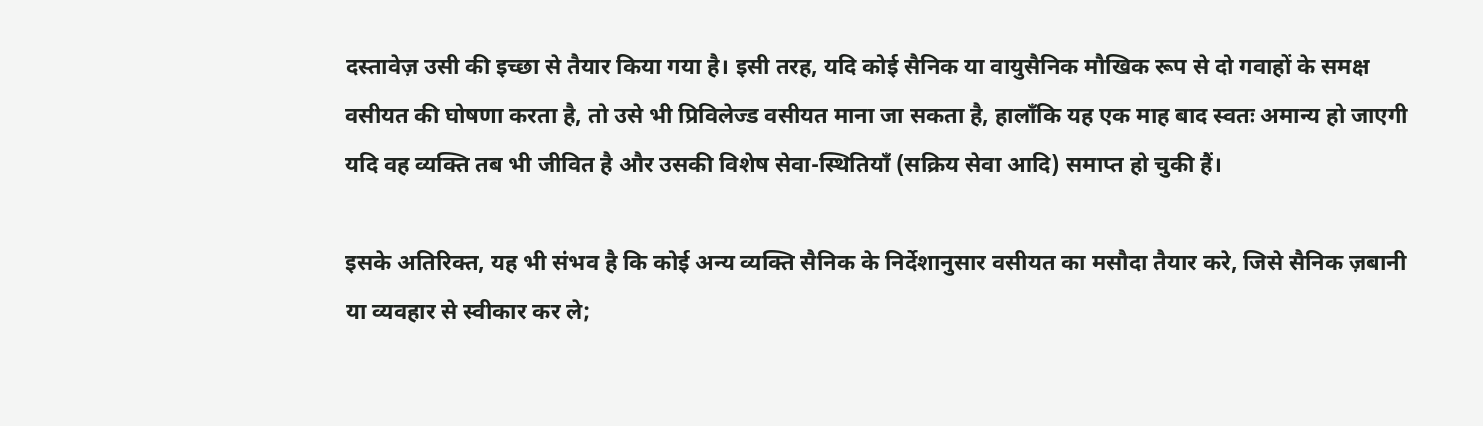दस्तावेज़ उसी की इच्छा से तैयार किया गया है। इसी तरह, यदि कोई सैनिक या वायुसैनिक मौखिक रूप से दो गवाहों के समक्ष वसीयत की घोषणा करता है, तो उसे भी प्रिविलेज्ड वसीयत माना जा सकता है, हालाँकि यह एक माह बाद स्वतः अमान्य हो जाएगी यदि वह व्यक्ति तब भी जीवित है और उसकी विशेष सेवा-स्थितियाँ (सक्रिय सेवा आदि) समाप्त हो चुकी हैं।

इसके अतिरिक्त, यह भी संभव है कि कोई अन्य व्यक्ति सैनिक के निर्देशानुसार वसीयत का मसौदा तैयार करे, जिसे सैनिक ज़बानी या व्यवहार से स्वीकार कर ले;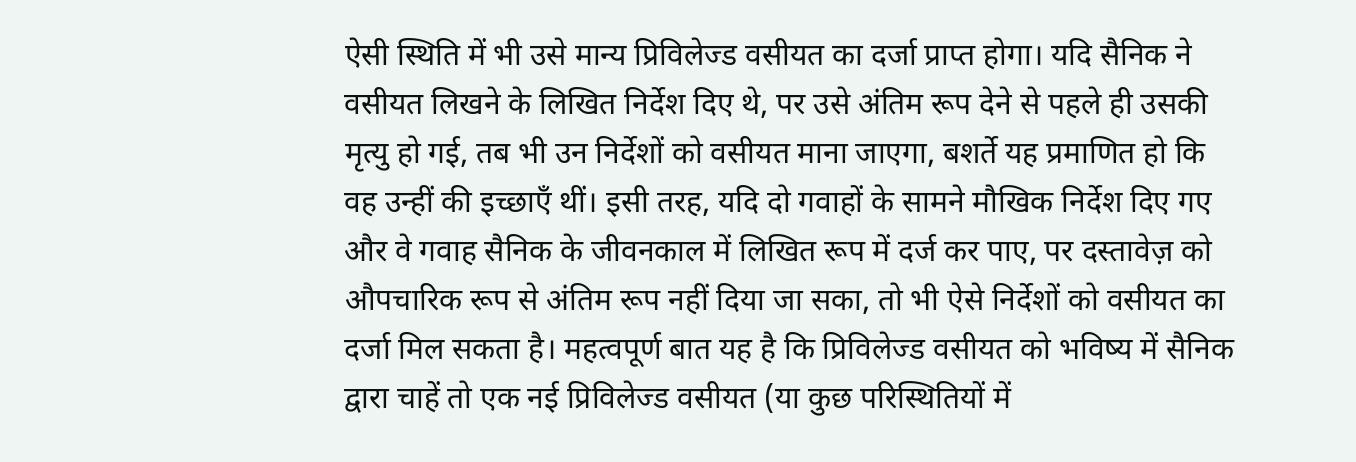ऐसी स्थिति में भी उसे मान्य प्रिविलेज्ड वसीयत का दर्जा प्राप्त होगा। यदि सैनिक ने वसीयत लिखने के लिखित निर्देश दिए थे, पर उसे अंतिम रूप देने से पहले ही उसकी मृत्यु हो गई, तब भी उन निर्देशों को वसीयत माना जाएगा, बशर्ते यह प्रमाणित हो कि वह उन्हीं की इच्छाएँ थीं। इसी तरह, यदि दो गवाहों के सामने मौखिक निर्देश दिए गए और वे गवाह सैनिक के जीवनकाल में लिखित रूप में दर्ज कर पाए, पर दस्तावेज़ को औपचारिक रूप से अंतिम रूप नहीं दिया जा सका, तो भी ऐसे निर्देशों को वसीयत का दर्जा मिल सकता है। महत्वपूर्ण बात यह है कि प्रिविलेज्ड वसीयत को भविष्य में सैनिक द्वारा चाहें तो एक नई प्रिविलेज्ड वसीयत (या कुछ परिस्थितियों में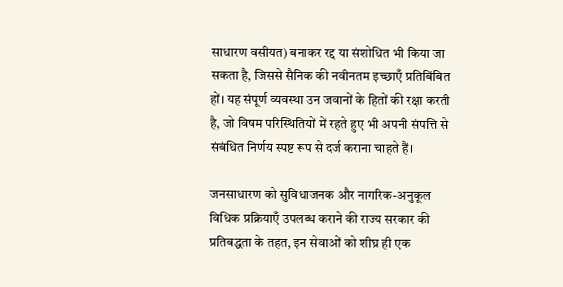साधारण वसीयत) बनाकर रद्द या संशोधित भी किया जा सकता है, जिससे सैनिक की नवीनतम इच्छाएँ प्रतिबिंबित हों। यह संपूर्ण व्यवस्था उन जवानों के हितों की रक्षा करती है, जो विषम परिस्थितियों में रहते हुए भी अपनी संपत्ति से संबंधित निर्णय स्पष्ट रूप से दर्ज कराना चाहते हैं।

जनसाधारण को सुविधाजनक और नागरिक-अनुकूल विधिक प्रक्रियाएँ उपलब्ध कराने की राज्य सरकार की प्रतिबद्धता के तहत, इन सेवाओं को शीघ्र ही एक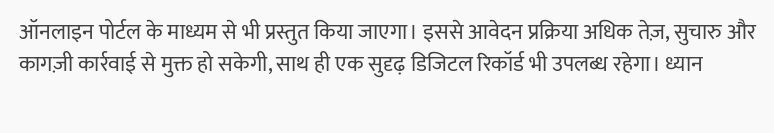ऑनलाइन पोर्टल के माध्यम से भी प्रस्तुत किया जाएगा। इससे आवेदन प्रक्रिया अधिक तेज़, सुचारु और कागज़ी कार्रवाई से मुक्त हो सकेगी, साथ ही एक सुदृढ़ डिजिटल रिकॉर्ड भी उपलब्ध रहेगा। ध्यान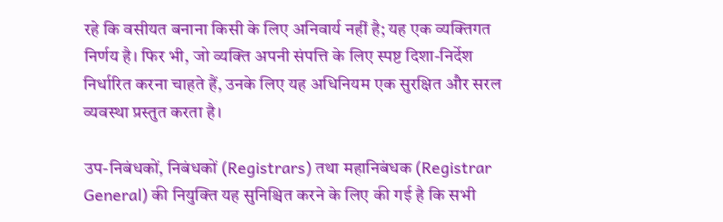रहे कि वसीयत बनाना किसी के लिए अनिवार्य नहीं है; यह एक व्यक्तिगत निर्णय है। फिर भी, जो व्यक्ति अपनी संपत्ति के लिए स्पष्ट दिशा-निर्देश निर्धारित करना चाहते हैं, उनके लिए यह अधिनियम एक सुरक्षित और सरल व्यवस्था प्रस्तुत करता है।

उप-निबंधकों, निबंधकों (Registrars) तथा महानिबंधक (Registrar General) की नियुक्ति यह सुनिश्चित करने के लिए की गई है कि सभी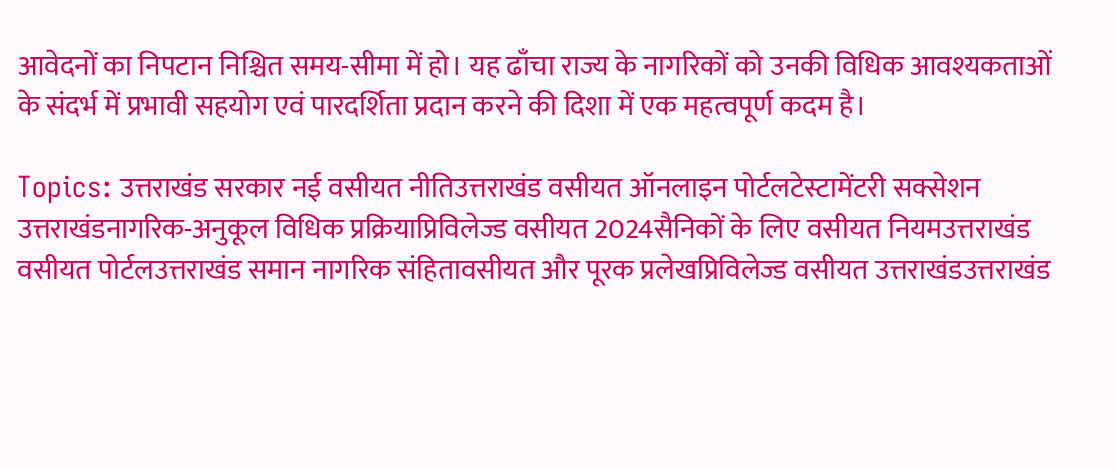आवेदनों का निपटान निश्चित समय-सीमा में हो। यह ढाँचा राज्य के नागरिकों को उनकी विधिक आवश्यकताओं के संदर्भ में प्रभावी सहयोग एवं पारदर्शिता प्रदान करने की दिशा में एक महत्वपूर्ण कदम है।

Topics: उत्तराखंड सरकार नई वसीयत नीतिउत्तराखंड वसीयत ऑनलाइन पोर्टलटेस्टामेंटरी सक्सेशन उत्तराखंडनागरिक-अनुकूल विधिक प्रक्रियाप्रिविलेज्ड वसीयत 2024सैनिकों के लिए वसीयत नियमउत्तराखंड वसीयत पोर्टलउत्तराखंड समान नागरिक संहितावसीयत और पूरक प्रलेखप्रिविलेज्ड वसीयत उत्तराखंडउत्तराखंड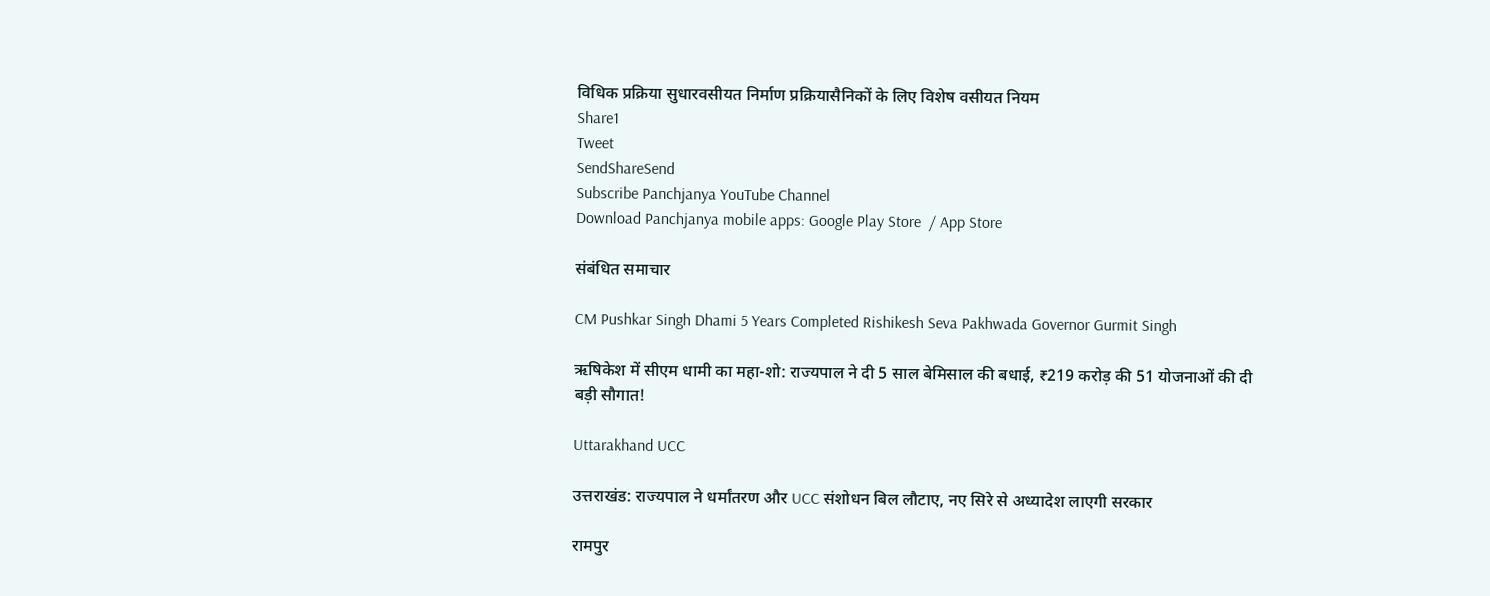विधिक प्रक्रिया सुधारवसीयत निर्माण प्रक्रियासैनिकों के लिए विशेष वसीयत नियम
Share1
Tweet
SendShareSend
Subscribe Panchjanya YouTube Channel
Download Panchjanya mobile apps: Google Play Store  / App Store

संबंधित समाचार

CM Pushkar Singh Dhami 5 Years Completed Rishikesh Seva Pakhwada Governor Gurmit Singh

ऋषिकेश में सीएम धामी का महा-शो: राज्यपाल ने दी 5 साल बेमिसाल की बधाई, ₹219 करोड़ की 51 योजनाओं की दी बड़ी सौगात!

Uttarakhand UCC

उत्तराखंड: राज्यपाल ने धर्मांतरण और UCC संशोधन बिल लौटाए, नए सिरे से अध्यादेश लाएगी सरकार

रामपुर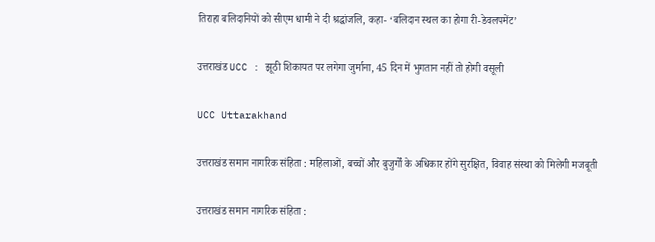तिराहा बलिदानियों को सीएम धामी ने दी श्रद्धांजलि, कहा- ‘बलिदान स्थल का होगा री-डेवलपमेंट’

उत्तराखंड UCC : झूठी शिकायत पर लगेगा जुर्माना, 45 दिन में भुगतान नहीं तो होगी वसूली

UCC Uttarakhand

उत्तराखंड समान नागरिक संहिता : महिलाओं, बच्चों और बुजुर्गों के अधिकार होंगे सुरक्षित, विवाह संस्था को मिलेगी मजबूती

उत्तराखंड समान नागरिक संहिता :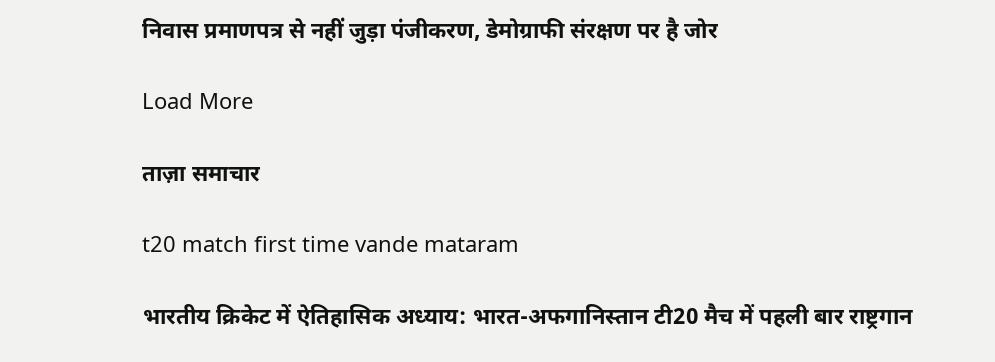निवास प्रमाणपत्र से नहीं जुड़ा पंजीकरण, डेमोग्राफी संरक्षण पर है जोर

Load More

ताज़ा समाचार

t20 match first time vande mataram

भारतीय क्रिकेट में ऐतिहासिक अध्याय: भारत-अफगानिस्तान टी20 मैच में पहली बार राष्ट्रगान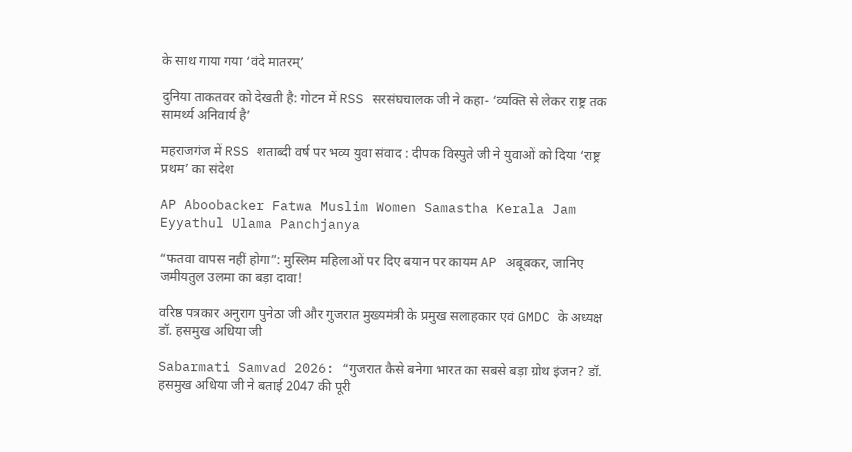के साथ गाया गया ‘वंदे मातरम्’

दुनिया ताकतवर को देखती है: गोटन में RSS सरसंघचालक जी ने कहा- ‘व्यक्ति से लेकर राष्ट्र तक सामर्थ्य अनिवार्य है’

महराजगंज में RSS शताब्दी वर्ष पर भव्य युवा संवाद : दीपक विस्पुते जी ने युवाओं को दिया ‘राष्ट्र प्रथम’ का संदेश

AP Aboobacker Fatwa Muslim Women Samastha Kerala Jam Eyyathul Ulama Panchjanya

“फतवा वापस नहीं होगा”: मुस्लिम महिलाओं पर दिए बयान पर कायम AP अबूबकर, जानिए जमीयतुल उलमा का बड़ा दावा!

वरिष्ठ पत्रकार अनुराग पुनेठा जी और गुजरात मुख्यमंत्री के प्रमुख सलाहकार एवं GMDC के अध्यक्ष डॉ. हसमुख अधिया जी

Sabarmati Samvad 2026: “गुजरात कैसे बनेगा भारत का सबसे बड़ा ग्रोथ इंजन? डॉ. हसमुख अधिया जी ने बताई 2047 की पूरी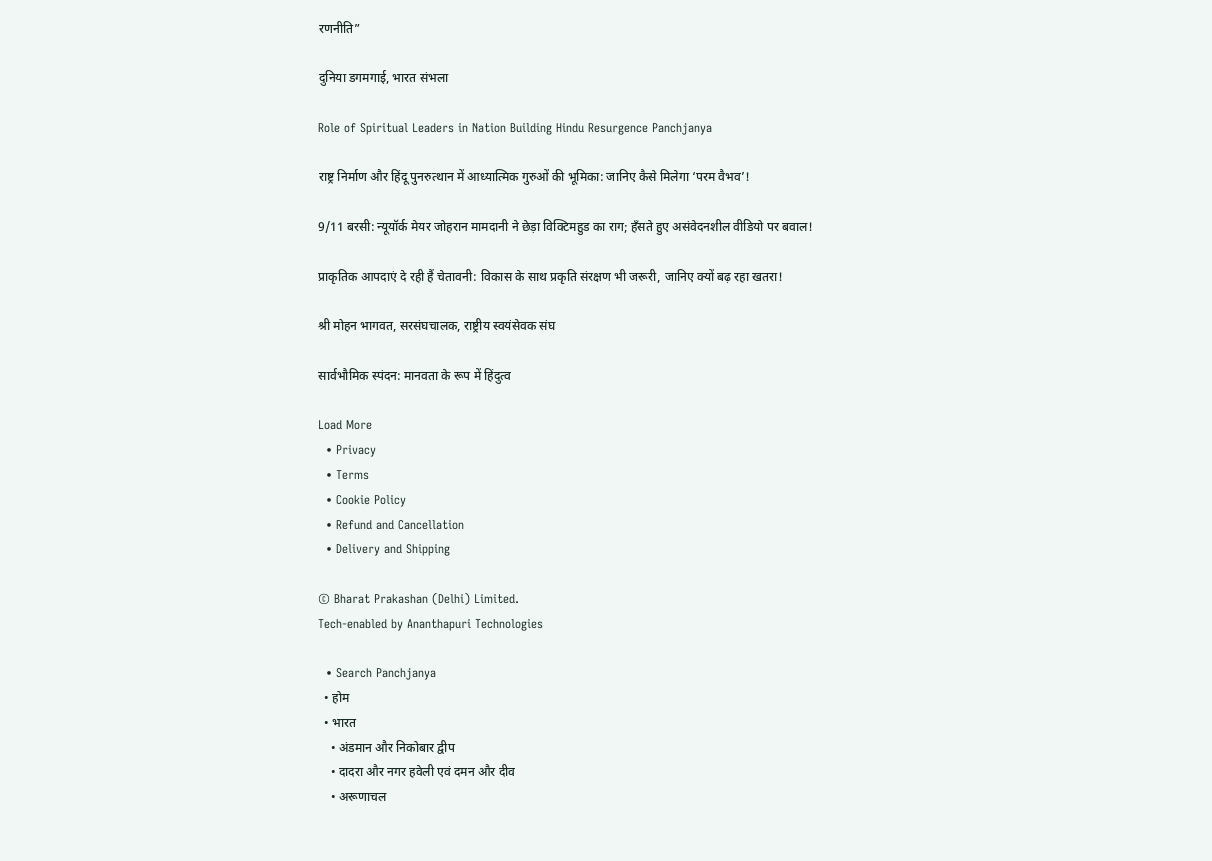रणनीति”

दुनिया डगमगाई, भारत संभला

Role of Spiritual Leaders in Nation Building Hindu Resurgence Panchjanya

राष्ट्र निर्माण और हिंदू पुनरुत्थान में आध्यात्मिक गुरुओं की भूमिका: जानिए कैसे मिलेगा ‘परम वैभव’!

9/11 बरसी: न्यूयॉर्क मेयर जोहरान मामदानी ने छेड़ा विक्टिमहुड का राग; हँसते हुए असंवेदनशील वीडियो पर बवाल!

प्राकृतिक आपदाएं दे रही हैं चेतावनी: विकास के साथ प्रकृति संरक्षण भी जरूरी, जानिए क्यों बढ़ रहा खतरा!

श्री मोहन भागवत, सरसंघचालक, राष्ट्रीय स्वयंसेवक संघ

सार्वभौमिक स्पंदन: मानवता के रूप में हिंदुत्व

Load More
  • Privacy
  • Terms
  • Cookie Policy
  • Refund and Cancellation
  • Delivery and Shipping

© Bharat Prakashan (Delhi) Limited.
Tech-enabled by Ananthapuri Technologies

  • Search Panchjanya
  • होम
  • भारत
    • अंडमान और निकोबार द्वीप
    • दादरा और नगर हवेली एवं दमन और दीव
    • अरूणाचल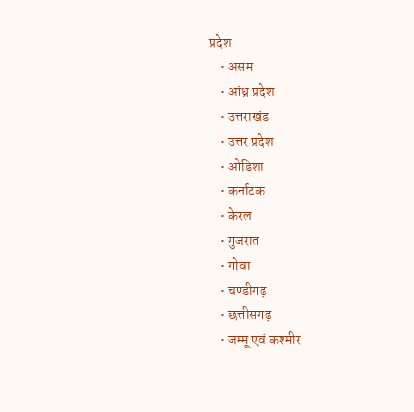प्रदेश
    • असम
    • आंध्र प्रदेश
    • उत्तराखंड
    • उत्तर प्रदेश
    • ओडिशा
    • कर्नाटक
    • केरल
    • गुजरात
    • गोवा
    • चण्‍डीगढ़
    • छत्तीसगढ़
    • जम्‍मू एवं कश्‍मीर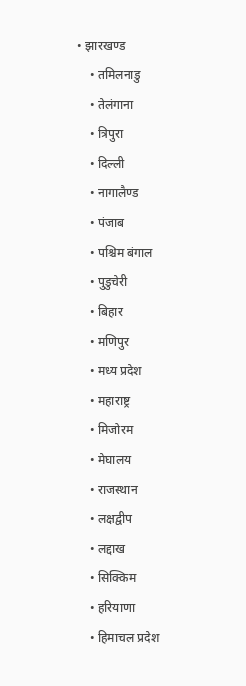• झारखण्‍ड
    • तमिलनाडु
    • तेलंगाना
    • त्रिपुरा
    • दिल्ली
    • नागालैण्‍ड
    • पंजाब
    • पश्चिम बंगाल
    • पुडुचेरी
    • बिहार
    • मणिपुर
    • मध्य प्रदेश
    • महाराष्ट्र
    • मिजोरम
    • मेघालय
    • राजस्थान
    • लक्षद्वीप
    • लद्दाख
    • सिक्किम
    • हरियाणा
    • हिमाचल प्रदेश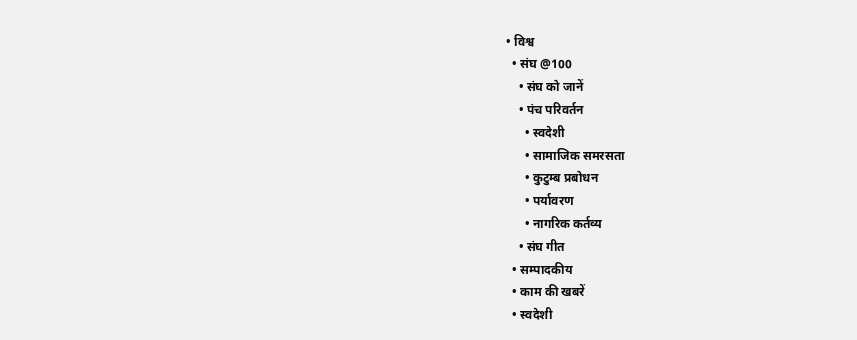• विश्व
  • संघ @100
    • संघ को जानें
    • पंच परिवर्तन
      • स्वदेशी
      • सामाजिक समरसता
      • कुटुम्ब प्रबोधन
      • पर्यावरण
      • नागरिक कर्तव्य
    • संघ गीत
  • सम्पादकीय
  • काम की खबरें
  • स्वदेशी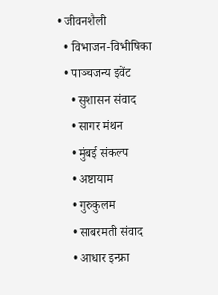• जीवनशैली
  • विभाजन-विभीषिका
  • पाञ्चजन्य इवेंट
    • सुशासन संवाद
    • सागर मंथन
    • मुंबई संकल्प
    • अष्टायाम
    • गुरुकुलम
    • साबरमती संवाद
    • आधार इन्फ्रा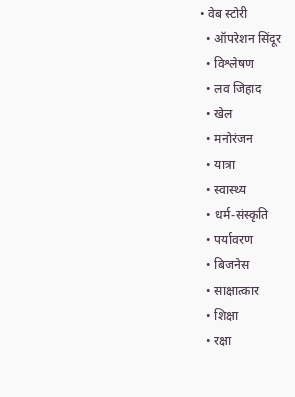• वेब स्टोरी
  • ऑपरेशन सिंदूर
  • विश्लेषण
  • लव जिहाद
  • खेल
  • मनोरंजन
  • यात्रा
  • स्वास्थ्य
  • धर्म-संस्कृति
  • पर्यावरण
  • बिजनेस
  • साक्षात्कार
  • शिक्षा
  • रक्षा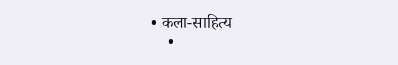• कला-साहित्य
    •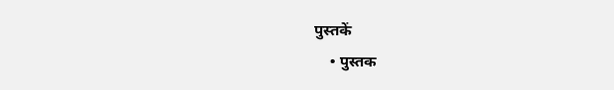पुस्तकें
    • पुस्तक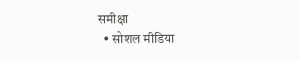समीक्षा
  • सोशल मीडिया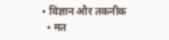• विज्ञान और तकनीक
  • मत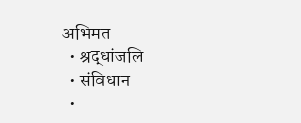अभिमत
  • श्रद्धांजलि
  • संविधान
  •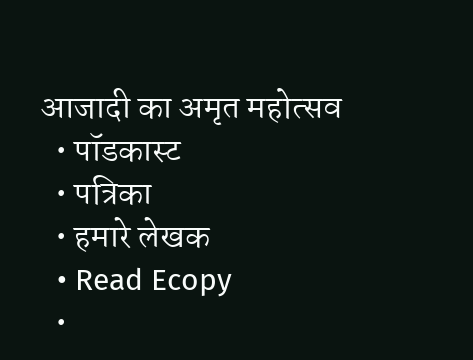आजादी का अमृत महोत्सव
  • पॉडकास्ट
  • पत्रिका
  • हमारे लेखक
  • Read Ecopy
  •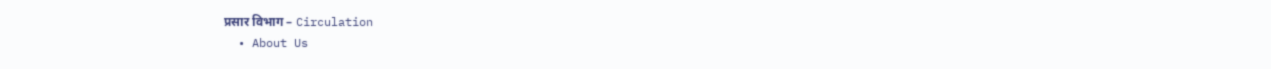प्रसार विभाग – Circulation
  • About Us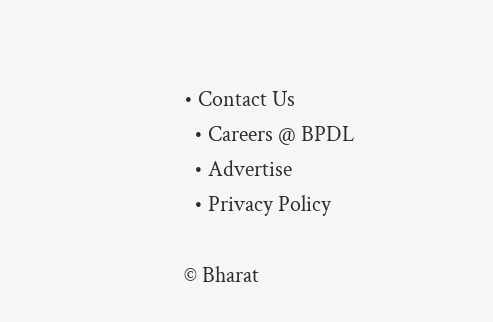• Contact Us
  • Careers @ BPDL
  • Advertise
  • Privacy Policy

© Bharat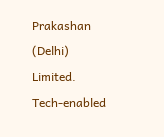Prakashan (Delhi) Limited.
Tech-enabled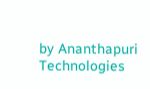by Ananthapuri Technologies